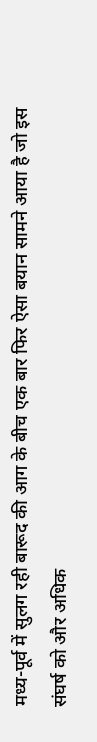मध्य-पूर्व में सुलग रही बारूद की आग के बीच एक बार फिर ऐसा बयान सामने आया है जो इस संघर्ष को और अधिक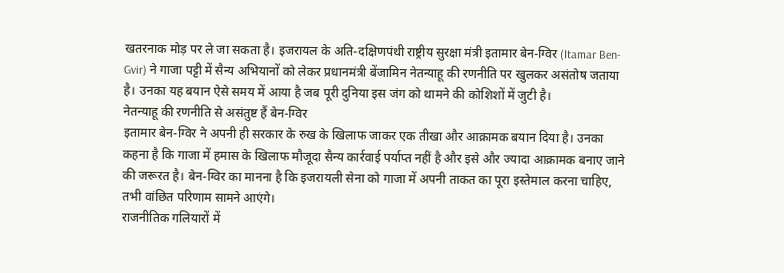खतरनाक मोड़ पर ले जा सकता है। इजरायल के अति-दक्षिणपंथी राष्ट्रीय सुरक्षा मंत्री इतामार बेन-ग्विर (Itamar Ben-Gvir) ने गाजा पट्टी में सैन्य अभियानों को लेकर प्रधानमंत्री बेंजामिन नेतन्याहू की रणनीति पर खुलकर असंतोष जताया है। उनका यह बयान ऐसे समय में आया है जब पूरी दुनिया इस जंग को थामने की कोशिशों में जुटी है।
नेतन्याहू की रणनीति से असंतुष्ट हैं बेन-ग्विर
इतामार बेन-ग्विर ने अपनी ही सरकार के रुख के खिलाफ जाकर एक तीखा और आक्रामक बयान दिया है। उनका कहना है कि गाजा में हमास के खिलाफ मौजूदा सैन्य कार्रवाई पर्याप्त नहीं है और इसे और ज्यादा आक्रामक बनाए जाने की जरूरत है। बेन-ग्विर का मानना है कि इजरायली सेना को गाजा में अपनी ताकत का पूरा इस्तेमाल करना चाहिए, तभी वांछित परिणाम सामने आएंगे।
राजनीतिक गलियारों में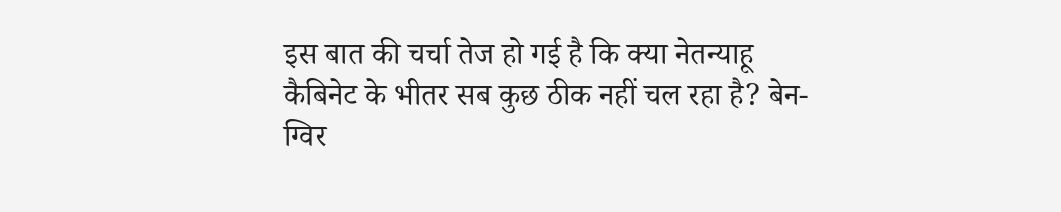इस बात की चर्चा तेज हो गई है कि क्या नेतन्याहू कैबिनेट के भीतर सब कुछ ठीक नहीं चल रहा है? बेन-ग्विर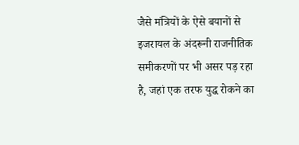जैसे मंत्रियों के ऐसे बयानों से इजरायल के अंदरूनी राजनीतिक समीकरणों पर भी असर पड़ रहा है, जहां एक तरफ युद्ध रोकने का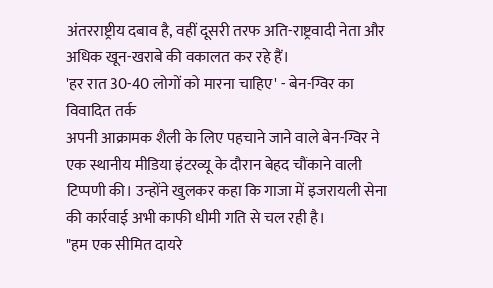अंतरराष्ट्रीय दबाव है, वहीं दूसरी तरफ अति-राष्ट्रवादी नेता और अधिक खून-खराबे की वकालत कर रहे हैं।
'हर रात 30-40 लोगों को मारना चाहिए' - बेन-ग्विर का विवादित तर्क
अपनी आक्रामक शैली के लिए पहचाने जाने वाले बेन-ग्विर ने एक स्थानीय मीडिया इंटरव्यू के दौरान बेहद चौंकाने वाली टिप्पणी की। उन्होंने खुलकर कहा कि गाजा में इजरायली सेना की कार्रवाई अभी काफी धीमी गति से चल रही है।
"हम एक सीमित दायरे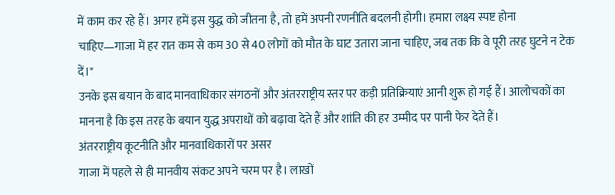में काम कर रहे हैं। अगर हमें इस युद्ध को जीतना है, तो हमें अपनी रणनीति बदलनी होगी। हमारा लक्ष्य स्पष्ट होना चाहिए—गाजा में हर रात कम से कम 30 से 40 लोगों को मौत के घाट उतारा जाना चाहिए, जब तक कि वे पूरी तरह घुटने न टेक दें।"
उनके इस बयान के बाद मानवाधिकार संगठनों और अंतरराष्ट्रीय स्तर पर कड़ी प्रतिक्रियाएं आनी शुरू हो गई हैं। आलोचकों का मानना है कि इस तरह के बयान युद्ध अपराधों को बढ़ावा देते हैं और शांति की हर उम्मीद पर पानी फेर देते हैं।
अंतरराष्ट्रीय कूटनीति और मानवाधिकारों पर असर
गाजा में पहले से ही मानवीय संकट अपने चरम पर है। लाखों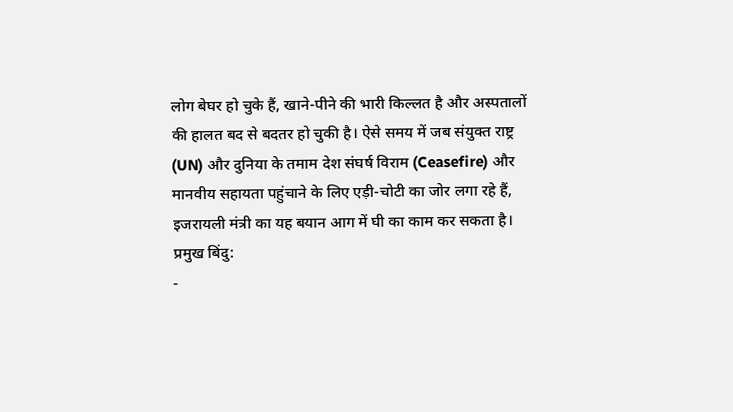लोग बेघर हो चुके हैं, खाने-पीने की भारी किल्लत है और अस्पतालों की हालत बद से बदतर हो चुकी है। ऐसे समय में जब संयुक्त राष्ट्र (UN) और दुनिया के तमाम देश संघर्ष विराम (Ceasefire) और मानवीय सहायता पहुंचाने के लिए एड़ी-चोटी का जोर लगा रहे हैं, इजरायली मंत्री का यह बयान आग में घी का काम कर सकता है।
प्रमुख बिंदु:
-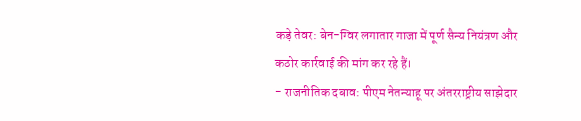कड़े तेवर: बेन-ग्विर लगातार गाजा में पूर्ण सैन्य नियंत्रण और कठोर कार्रवाई की मांग कर रहे हैं।
- राजनीतिक दबाव: पीएम नेतन्याहू पर अंतरराष्ट्रीय साझेदार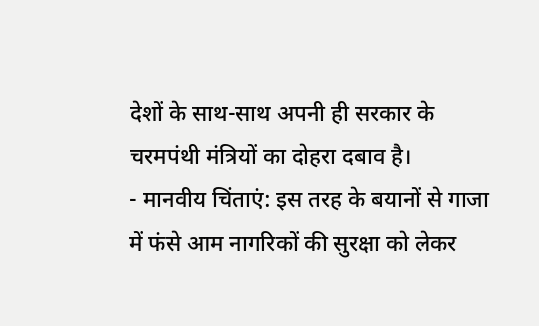देशों के साथ-साथ अपनी ही सरकार के चरमपंथी मंत्रियों का दोहरा दबाव है।
- मानवीय चिंताएं: इस तरह के बयानों से गाजा में फंसे आम नागरिकों की सुरक्षा को लेकर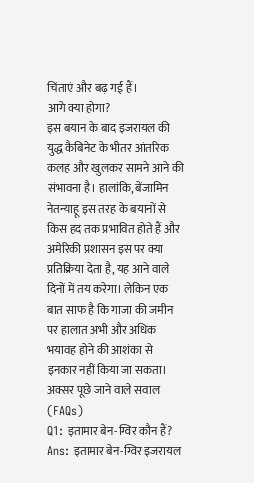चिंताएं और बढ़ गई हैं।
आगे क्या होगा?
इस बयान के बाद इजरायल की युद्ध कैबिनेट के भीतर आंतरिक कलह और खुलकर सामने आने की संभावना है। हालांकि, बेंजामिन नेतन्याहू इस तरह के बयानों से किस हद तक प्रभावित होते हैं और अमेरिकी प्रशासन इस पर क्या प्रतिक्रिया देता है, यह आने वाले दिनों में तय करेगा। लेकिन एक बात साफ है कि गाजा की जमीन पर हालात अभी और अधिक भयावह होने की आशंका से इनकार नहीं किया जा सकता।
अक्सर पूछे जाने वाले सवाल (FAQs)
Q1: इतामार बेन-ग्विर कौन हैं?
Ans: इतामार बेन-ग्विर इजरायल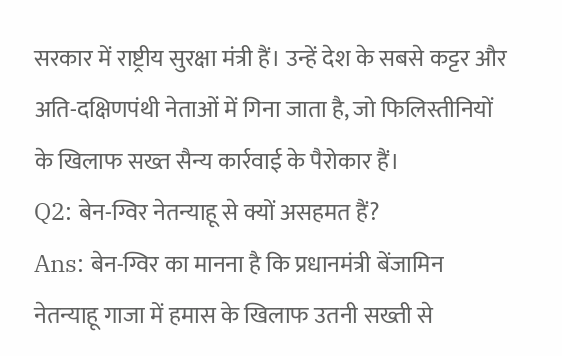सरकार में राष्ट्रीय सुरक्षा मंत्री हैं। उन्हें देश के सबसे कट्टर और अति-दक्षिणपंथी नेताओं में गिना जाता है, जो फिलिस्तीनियों के खिलाफ सख्त सैन्य कार्रवाई के पैरोकार हैं।
Q2: बेन-ग्विर नेतन्याहू से क्यों असहमत हैं?
Ans: बेन-ग्विर का मानना है कि प्रधानमंत्री बेंजामिन नेतन्याहू गाजा में हमास के खिलाफ उतनी सख्ती से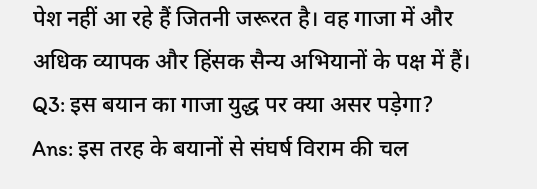पेश नहीं आ रहे हैं जितनी जरूरत है। वह गाजा में और अधिक व्यापक और हिंसक सैन्य अभियानों के पक्ष में हैं।
Q3: इस बयान का गाजा युद्ध पर क्या असर पड़ेगा?
Ans: इस तरह के बयानों से संघर्ष विराम की चल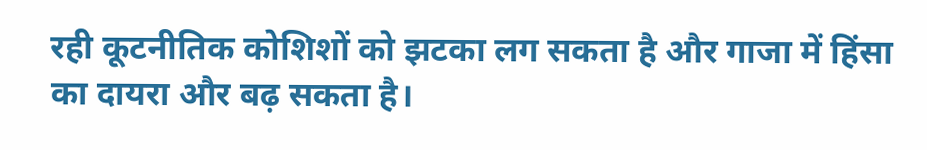रही कूटनीतिक कोशिशों को झटका लग सकता है और गाजा में हिंसा का दायरा और बढ़ सकता है।